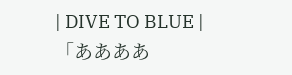| DIVE TO BLUE |
「ああああ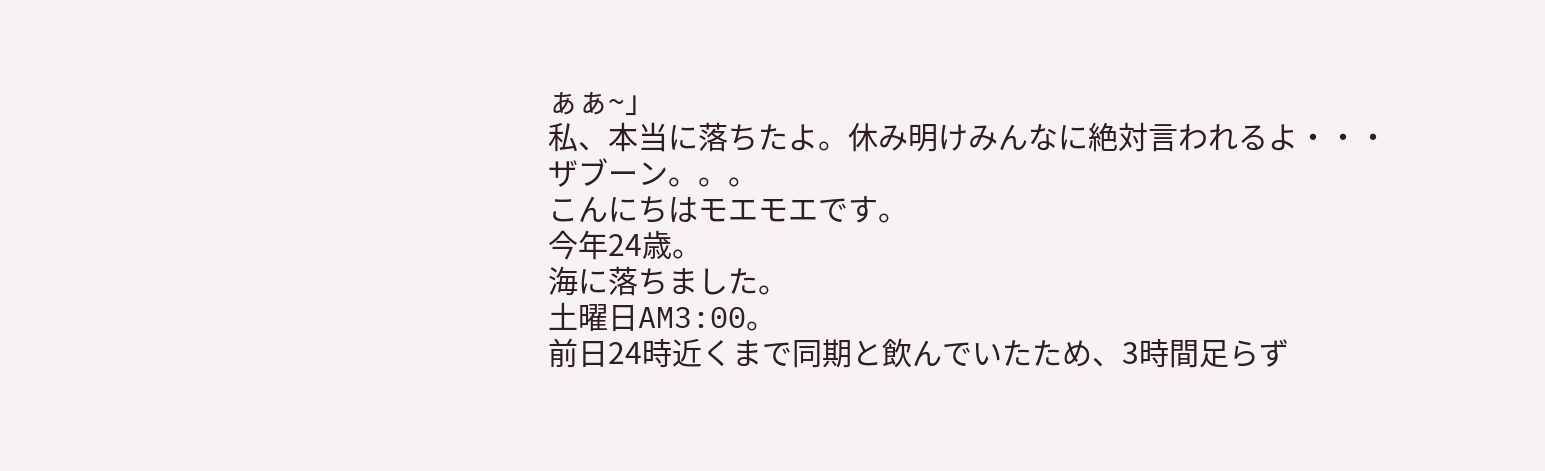ぁぁ~」
私、本当に落ちたよ。休み明けみんなに絶対言われるよ・・・
ザブーン。。。
こんにちはモエモエです。
今年24歳。
海に落ちました。
土曜日AM3:00。
前日24時近くまで同期と飲んでいたため、3時間足らず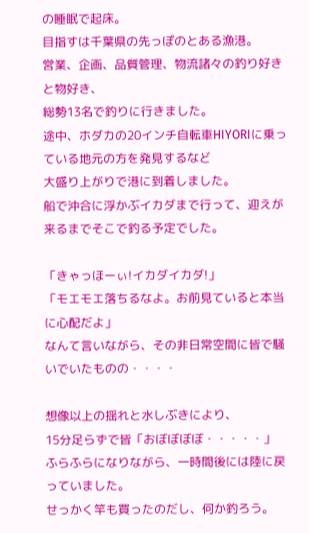の睡眠で起床。
目指すは千葉県の先っぽのとある漁港。
営業、企画、品質管理、物流諸々の釣り好きと物好き、
総勢13名で釣りに行きました。
途中、ホダカの20インチ自転車HIYORIに乗っている地元の方を発見するなど
大盛り上がりで港に到着しました。
船で沖合に浮かぶイカダまで行って、迎えが来るまでそこで釣る予定でした。

「きゃっほーぃ!イカダイカダ!」
「モエモエ落ちるなよ。お前見ていると本当に心配だよ」
なんて言いながら、その非日常空間に皆で騒いでいたものの・・・・

想像以上の揺れと水しぶきにより、
15分足らずで皆「おぼぼぼぼ・・・・・」
ふらふらになりながら、一時間後には陸に戻っていました。
せっかく竿も買ったのだし、何か釣ろう。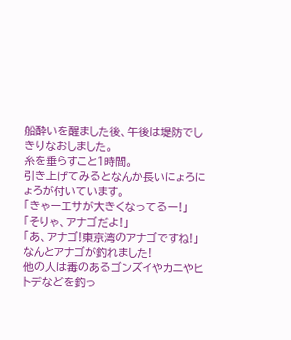船酔いを醒ました後、午後は堤防でしきりなおしました。
糸を垂らすこと1時間。
引き上げてみるとなんか長いにょろにょろが付いています。
「きゃーエサが大きくなってるー!」
「そりゃ、アナゴだよ!」
「あ、アナゴ!東京湾のアナゴですね!」
なんとアナゴが釣れました!
他の人は毒のあるゴンズイやカニやヒトデなどを釣っ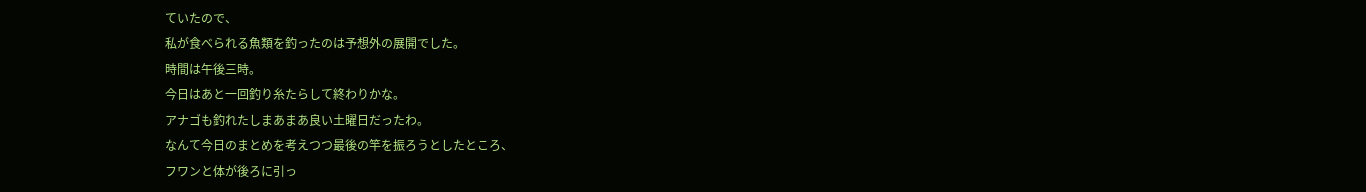ていたので、
私が食べられる魚類を釣ったのは予想外の展開でした。
時間は午後三時。
今日はあと一回釣り糸たらして終わりかな。
アナゴも釣れたしまあまあ良い土曜日だったわ。
なんて今日のまとめを考えつつ最後の竿を振ろうとしたところ、
フワンと体が後ろに引っ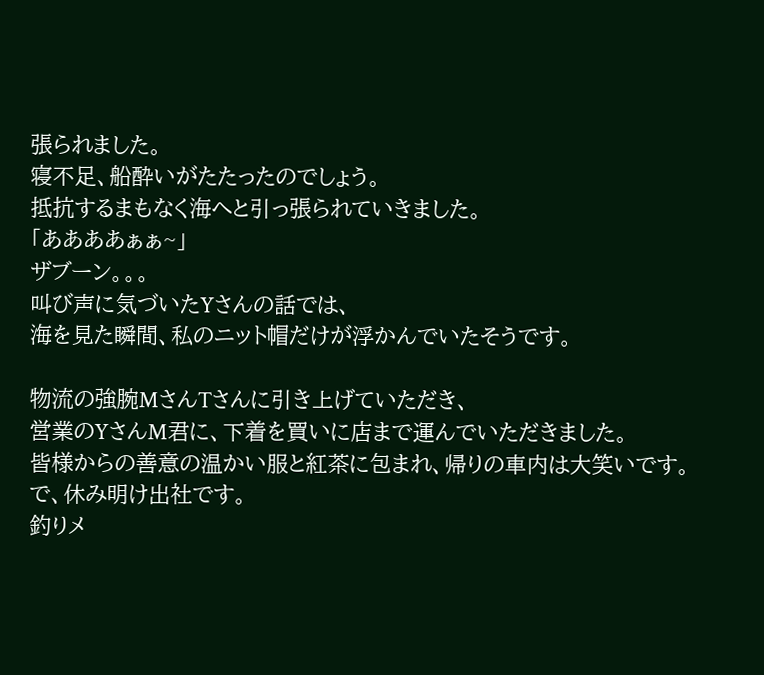張られました。
寝不足、船酔いがたたったのでしょう。
抵抗するまもなく海へと引っ張られていきました。
「ああああぁぁ~」
ザブーン。。。
叫び声に気づいたYさんの話では、
海を見た瞬間、私のニット帽だけが浮かんでいたそうです。

物流の強腕MさんTさんに引き上げていただき、
営業のYさんM君に、下着を買いに店まで運んでいただきました。
皆様からの善意の温かい服と紅茶に包まれ、帰りの車内は大笑いです。
で、休み明け出社です。
釣りメ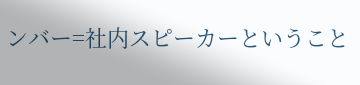ンバー=社内スピーカーということ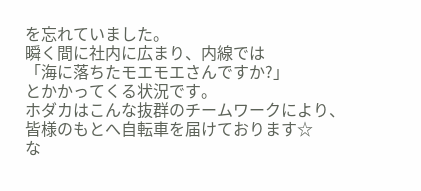を忘れていました。
瞬く間に社内に広まり、内線では
「海に落ちたモエモエさんですか?」
とかかってくる状況です。
ホダカはこんな抜群のチームワークにより、
皆様のもとへ自転車を届けております☆
な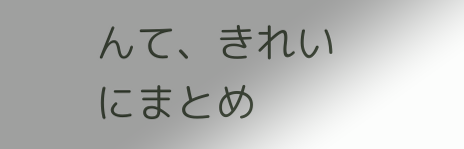んて、きれいにまとめ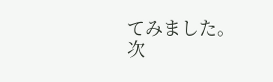てみました。
次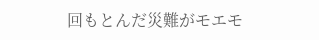回もとんだ災難がモエモ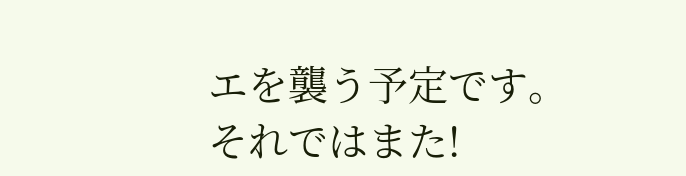エを襲う予定です。
それではまた!